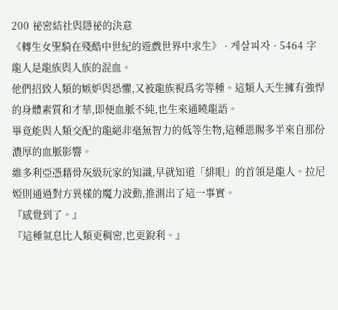200 祕密結社與隱祕的決意
《轉生女聖騎在殘酷中世紀的遊戲世界中求生》 · 게살피자 · 5464 字
龍人是龍族與人族的混血。
他們招致人類的嫉妒與恐懼,又被龍族視爲劣等種。這類人天生擁有強悍的身體素質和才華,即便血脈不純,也生來通曉龍語。
畢竟能與人類交配的龍絕非毫無智力的低等生物,這種恩賜多半來自那份濃厚的血脈影響。
維多利亞憑藉骨灰級玩家的知識,早就知道「緋眼」的首領是龍人。拉尼婭則通過對方異樣的魔力波動,推測出了這一事實。
『感覺到了。』
『這種氣息比人類更稠密,也更銳利。』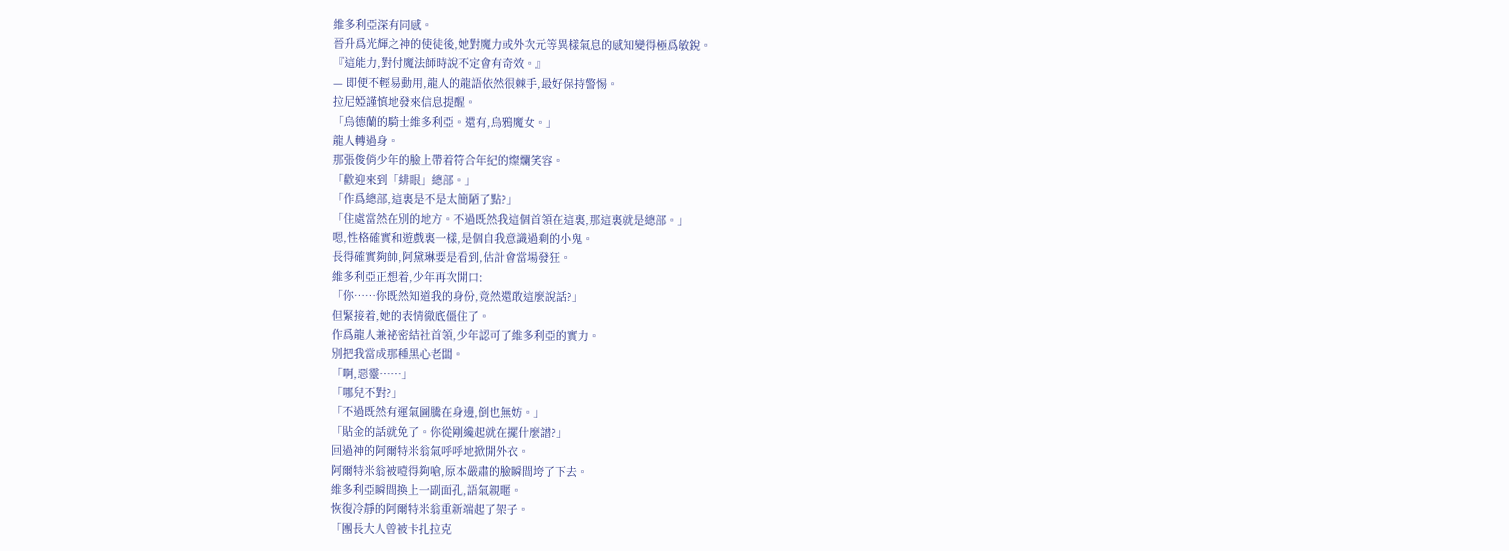維多利亞深有同感。
晉升爲光輝之神的使徒後,她對魔力或外次元等異樣氣息的感知變得極爲敏銳。
『這能力,對付魔法師時說不定會有奇效。』
— 即便不輕易動用,龍人的龍語依然很棘手,最好保持警惕。
拉尼婭謹慎地發來信息提醒。
「烏德蘭的騎士維多利亞。還有,烏鴉魔女。」
龍人轉過身。
那張俊俏少年的臉上帶着符合年紀的燦爛笑容。
「歡迎來到「緋眼」總部。」
「作爲總部,這裏是不是太簡陋了點?」
「住處當然在別的地方。不過既然我這個首領在這裏,那這裏就是總部。」
嗯,性格確實和遊戲裏一樣,是個自我意識過剩的小鬼。
長得確實夠帥,阿黛琳要是看到,估計會當場發狂。
維多利亞正想着,少年再次開口:
「你……你既然知道我的身份,竟然還敢這麼說話?」
但緊接着,她的表情徹底僵住了。
作爲龍人兼祕密結社首領,少年認可了維多利亞的實力。
別把我當成那種黑心老闆。
「啊,惡靈……」
「哪兒不對?」
「不過既然有運氣圖騰在身邊,倒也無妨。」
「貼金的話就免了。你從剛纔起就在擺什麼譜?」
回過神的阿爾特米翁氣呼呼地掀開外衣。
阿爾特米翁被噎得夠嗆,原本嚴肅的臉瞬間垮了下去。
維多利亞瞬間換上一副面孔,語氣親暱。
恢復冷靜的阿爾特米翁重新端起了架子。
「團長大人曾被卡扎拉克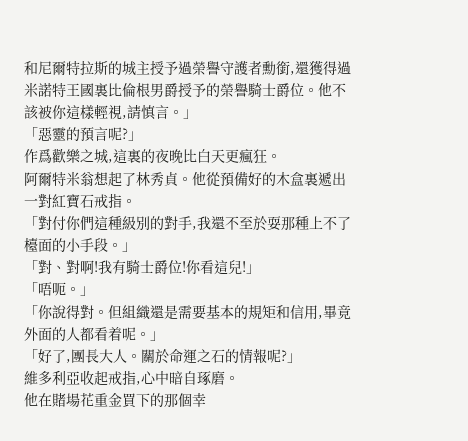和尼爾特拉斯的城主授予過榮譽守護者勳銜,還獲得過米諾特王國裏比倫根男爵授予的榮譽騎士爵位。他不該被你這樣輕視,請慎言。」
「惡靈的預言呢?」
作爲歡樂之城,這裏的夜晚比白天更瘋狂。
阿爾特米翁想起了林秀貞。他從預備好的木盒裏遞出一對紅寶石戒指。
「對付你們這種級別的對手,我還不至於耍那種上不了檯面的小手段。」
「對、對啊!我有騎士爵位!你看這兒!」
「唔呃。」
「你說得對。但組織還是需要基本的規矩和信用,畢竟外面的人都看着呢。」
「好了,團長大人。關於命運之石的情報呢?」
維多利亞收起戒指,心中暗自琢磨。
他在賭場花重金買下的那個幸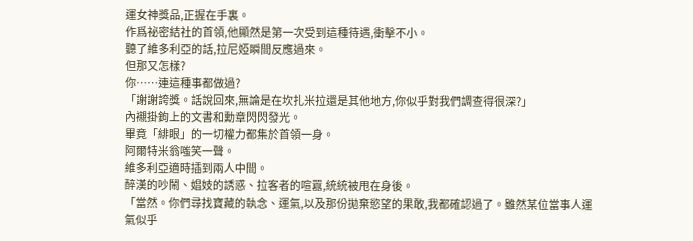運女神獎品,正握在手裏。
作爲祕密結社的首領,他顯然是第一次受到這種待遇,衝擊不小。
聽了維多利亞的話,拉尼婭瞬間反應過來。
但那又怎樣?
你……連這種事都做過?
「謝謝誇獎。話說回來,無論是在坎扎米拉還是其他地方,你似乎對我們調查得很深?」
內襯掛鉤上的文書和勳章閃閃發光。
畢竟「緋眼」的一切權力都集於首領一身。
阿爾特米翁嗤笑一聲。
維多利亞適時插到兩人中間。
醉漢的吵鬧、娼妓的誘惑、拉客者的喧囂,統統被甩在身後。
「當然。你們尋找寶藏的執念、運氣,以及那份拋棄慾望的果敢,我都確認過了。雖然某位當事人運氣似乎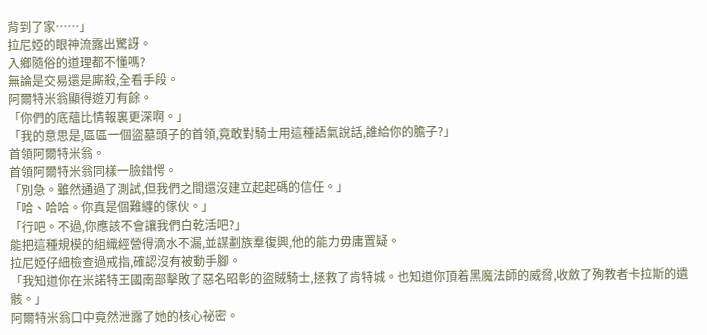背到了家……」
拉尼婭的眼神流露出驚訝。
入鄉隨俗的道理都不懂嗎?
無論是交易還是廝殺,全看手段。
阿爾特米翁顯得遊刃有餘。
「你們的底蘊比情報裏更深啊。」
「我的意思是,區區一個盜墓頭子的首領,竟敢對騎士用這種語氣說話,誰給你的膽子?」
首領阿爾特米翁。
首領阿爾特米翁同樣一臉錯愕。
「別急。雖然通過了測試,但我們之間還沒建立起起碼的信任。」
「哈、哈哈。你真是個難纏的傢伙。」
「行吧。不過,你應該不會讓我們白乾活吧?」
能把這種規模的組織經營得滴水不漏,並謀劃族羣復興,他的能力毋庸置疑。
拉尼婭仔細檢查過戒指,確認沒有被動手腳。
「我知道你在米諾特王國南部擊敗了惡名昭彰的盜賊騎士,拯救了肯特城。也知道你頂着黑魔法師的威脅,收斂了殉教者卡拉斯的遺骸。」
阿爾特米翁口中竟然泄露了她的核心祕密。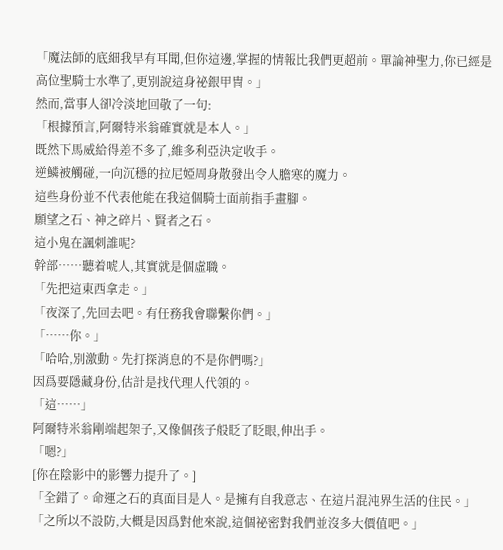「魔法師的底細我早有耳聞,但你這邊,掌握的情報比我們更超前。單論神聖力,你已經是高位聖騎士水準了,更別說這身祕銀甲冑。」
然而,當事人卻冷淡地回敬了一句:
「根據預言,阿爾特米翁確實就是本人。」
既然下馬威給得差不多了,維多利亞決定收手。
逆鱗被觸碰,一向沉穩的拉尼婭周身散發出令人膽寒的魔力。
這些身份並不代表他能在我這個騎士面前指手畫腳。
願望之石、神之碎片、賢者之石。
這小鬼在諷刺誰呢?
幹部……聽着唬人,其實就是個虛職。
「先把這東西拿走。」
「夜深了,先回去吧。有任務我會聯繫你們。」
「……你。」
「哈哈,別激動。先打探消息的不是你們嗎?」
因爲要隱藏身份,估計是找代理人代領的。
「這……」
阿爾特米翁剛端起架子,又像個孩子般眨了眨眼,伸出手。
「嗯?」
[你在陰影中的影響力提升了。]
「全錯了。命運之石的真面目是人。是擁有自我意志、在這片混沌界生活的住民。」
「之所以不設防,大概是因爲對他來說,這個祕密對我們並沒多大價值吧。」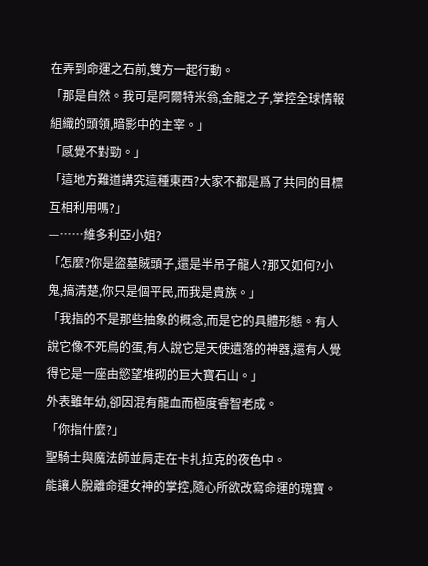在弄到命運之石前,雙方一起行動。
「那是自然。我可是阿爾特米翁,金龍之子,掌控全球情報組織的頭領,暗影中的主宰。」
「感覺不對勁。」
「這地方難道講究這種東西?大家不都是爲了共同的目標互相利用嗎?」
—……維多利亞小姐?
「怎麼?你是盜墓賊頭子,還是半吊子龍人?那又如何?小鬼,搞清楚,你只是個平民,而我是貴族。」
「我指的不是那些抽象的概念,而是它的具體形態。有人說它像不死鳥的蛋,有人說它是天使遺落的神器,還有人覺得它是一座由慾望堆砌的巨大寶石山。」
外表雖年幼,卻因混有龍血而極度睿智老成。
「你指什麼?」
聖騎士與魔法師並肩走在卡扎拉克的夜色中。
能讓人脫離命運女神的掌控,隨心所欲改寫命運的瑰寶。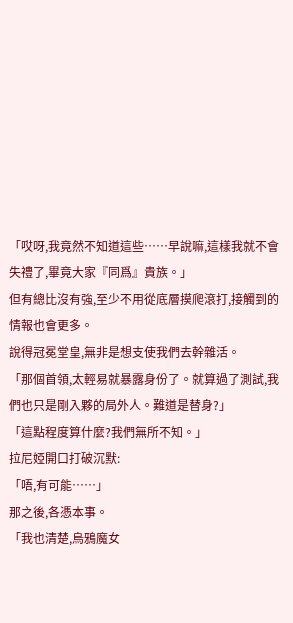「哎呀,我竟然不知道這些……早說嘛,這樣我就不會失禮了,畢竟大家『同爲』貴族。」
但有總比沒有強,至少不用從底層摸爬滾打,接觸到的情報也會更多。
說得冠冕堂皇,無非是想支使我們去幹雜活。
「那個首領,太輕易就暴露身份了。就算過了測試,我們也只是剛入夥的局外人。難道是替身?」
「這點程度算什麼?我們無所不知。」
拉尼婭開口打破沉默:
「唔,有可能……」
那之後,各憑本事。
「我也清楚,烏鴉魔女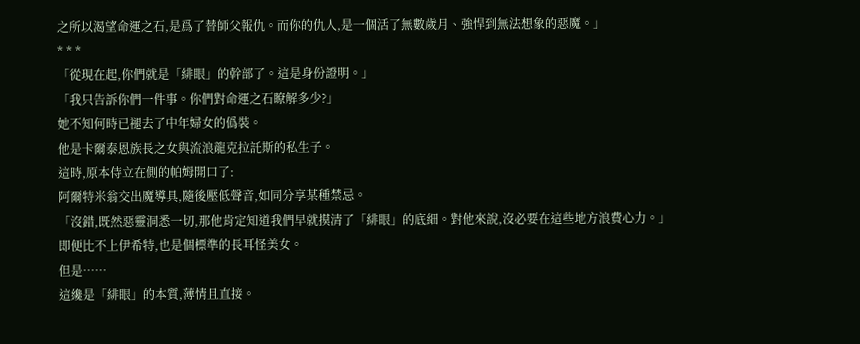之所以渴望命運之石,是爲了替師父報仇。而你的仇人,是一個活了無數歲月、強悍到無法想象的惡魔。」
* * *
「從現在起,你們就是「緋眼」的幹部了。這是身份證明。」
「我只告訴你們一件事。你們對命運之石瞭解多少?」
她不知何時已褪去了中年婦女的僞裝。
他是卡爾泰恩族長之女與流浪龍克拉託斯的私生子。
這時,原本侍立在側的帕姆開口了:
阿爾特米翁交出魔導具,隨後壓低聲音,如同分享某種禁忌。
「沒錯,既然惡靈洞悉一切,那他肯定知道我們早就摸清了「緋眼」的底細。對他來說,沒必要在這些地方浪費心力。」
即便比不上伊希特,也是個標準的長耳怪美女。
但是……
這纔是「緋眼」的本質,薄情且直接。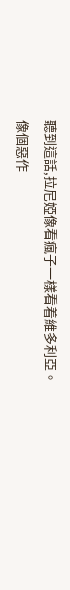聽到這話,拉尼婭像看瘋子一樣看着維多利亞。
像個惡作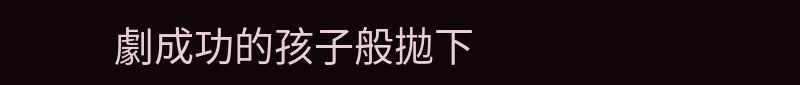劇成功的孩子般拋下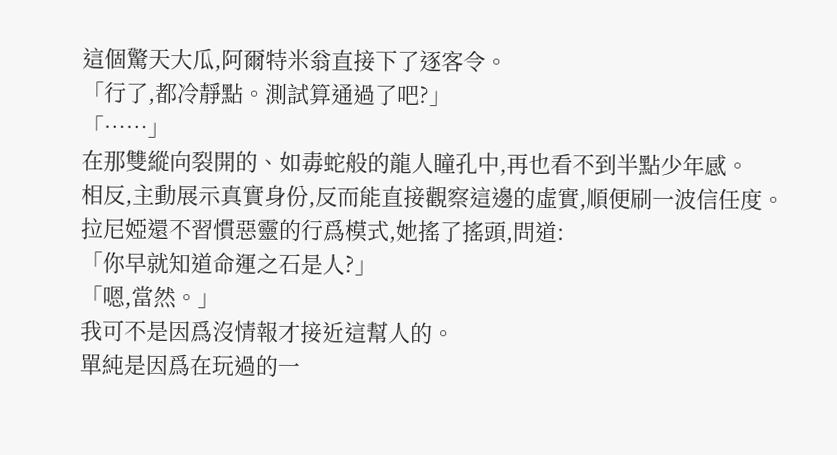這個驚天大瓜,阿爾特米翁直接下了逐客令。
「行了,都冷靜點。測試算通過了吧?」
「……」
在那雙縱向裂開的、如毒蛇般的龍人瞳孔中,再也看不到半點少年感。
相反,主動展示真實身份,反而能直接觀察這邊的虛實,順便刷一波信任度。
拉尼婭還不習慣惡靈的行爲模式,她搖了搖頭,問道:
「你早就知道命運之石是人?」
「嗯,當然。」
我可不是因爲沒情報才接近這幫人的。
單純是因爲在玩過的一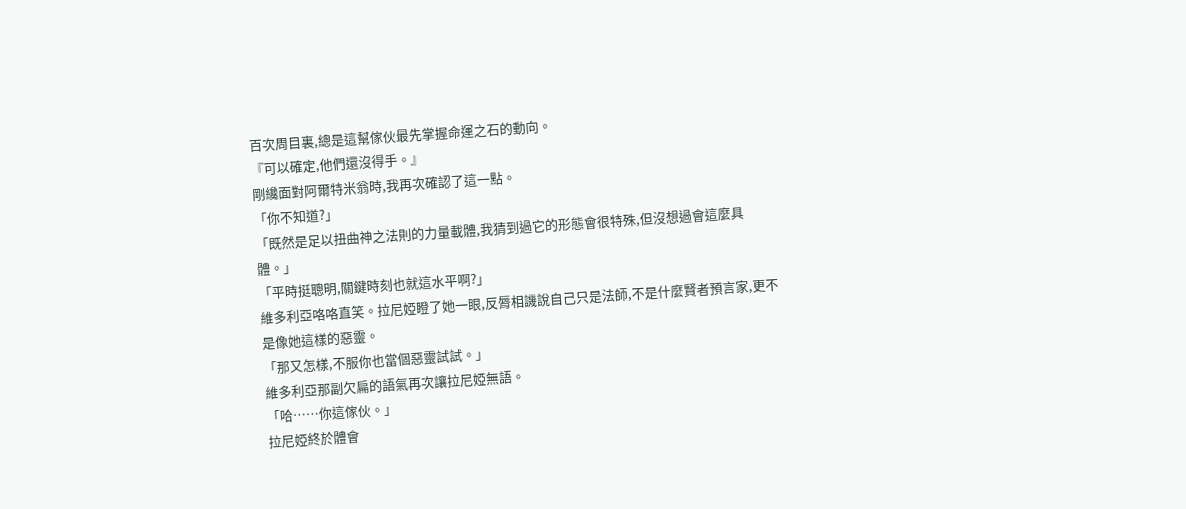百次周目裏,總是這幫傢伙最先掌握命運之石的動向。
『可以確定,他們還沒得手。』
剛纔面對阿爾特米翁時,我再次確認了這一點。
「你不知道?」
「既然是足以扭曲神之法則的力量載體,我猜到過它的形態會很特殊,但沒想過會這麼具體。」
「平時挺聰明,關鍵時刻也就這水平啊?」
維多利亞咯咯直笑。拉尼婭瞪了她一眼,反脣相譏說自己只是法師,不是什麼賢者預言家,更不是像她這樣的惡靈。
「那又怎樣,不服你也當個惡靈試試。」
維多利亞那副欠扁的語氣再次讓拉尼婭無語。
「哈……你這傢伙。」
拉尼婭終於體會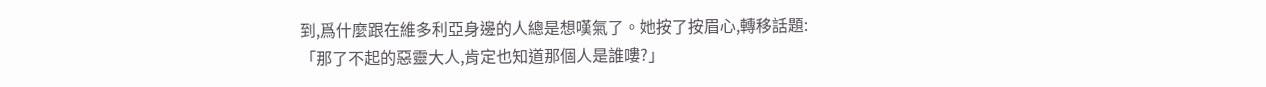到,爲什麼跟在維多利亞身邊的人總是想嘆氣了。她按了按眉心,轉移話題:
「那了不起的惡靈大人,肯定也知道那個人是誰嘍?」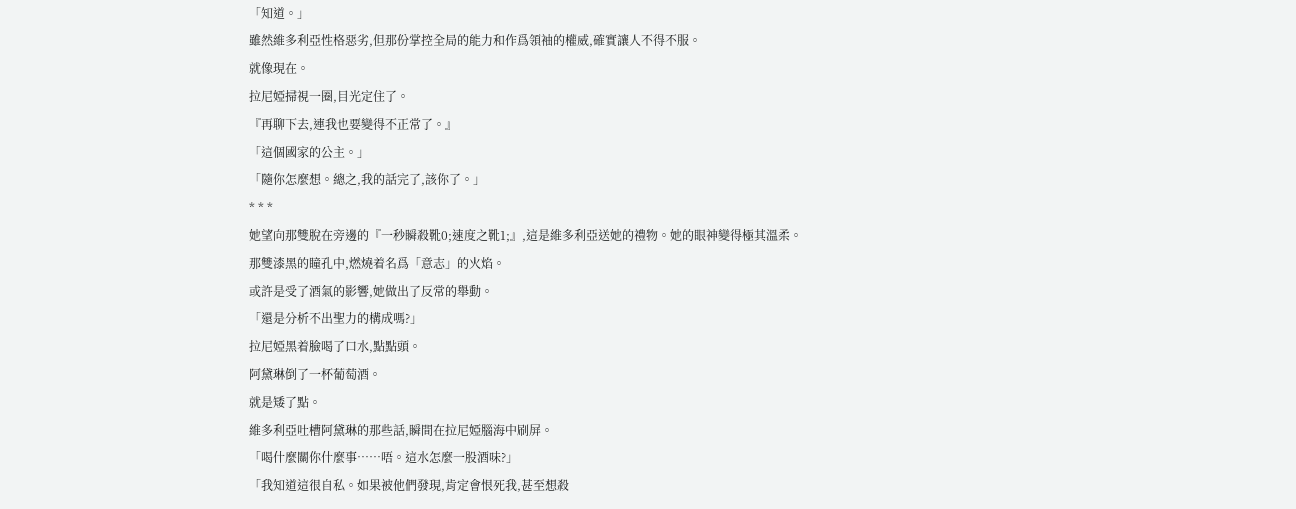「知道。」
雖然維多利亞性格惡劣,但那份掌控全局的能力和作爲領袖的權威,確實讓人不得不服。
就像現在。
拉尼婭掃視一圈,目光定住了。
『再聊下去,連我也要變得不正常了。』
「這個國家的公主。」
「隨你怎麼想。總之,我的話完了,該你了。」
* * *
她望向那雙脫在旁邊的『一秒瞬殺靴0;速度之靴1;』,這是維多利亞送她的禮物。她的眼神變得極其溫柔。
那雙漆黑的瞳孔中,燃燒着名爲「意志」的火焰。
或許是受了酒氣的影響,她做出了反常的舉動。
「還是分析不出聖力的構成嗎?」
拉尼婭黑着臉喝了口水,點點頭。
阿黛琳倒了一杯葡萄酒。
就是矮了點。
維多利亞吐槽阿黛琳的那些話,瞬間在拉尼婭腦海中刷屏。
「喝什麼關你什麼事……唔。這水怎麼一股酒味?」
「我知道這很自私。如果被他們發現,肯定會恨死我,甚至想殺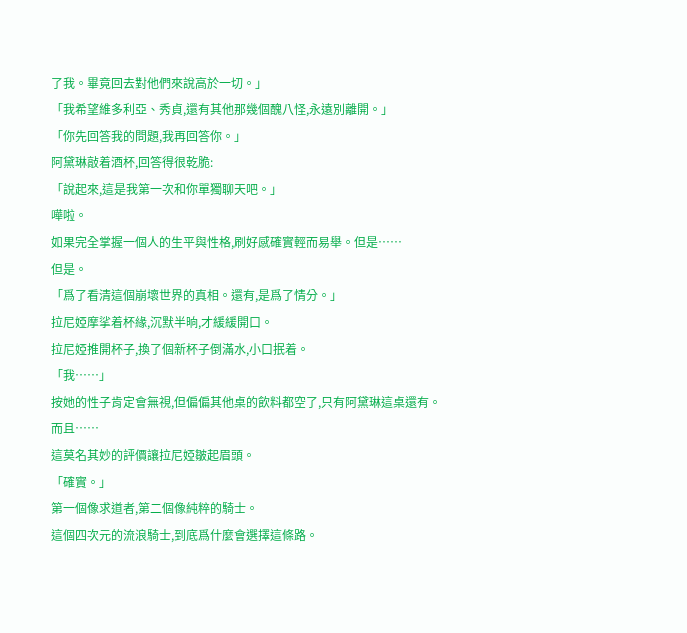了我。畢竟回去對他們來說高於一切。」
「我希望維多利亞、秀貞,還有其他那幾個醜八怪,永遠別離開。」
「你先回答我的問題,我再回答你。」
阿黛琳敲着酒杯,回答得很乾脆:
「說起來,這是我第一次和你單獨聊天吧。」
嘩啦。
如果完全掌握一個人的生平與性格,刷好感確實輕而易舉。但是……
但是。
「爲了看清這個崩壞世界的真相。還有,是爲了情分。」
拉尼婭摩挲着杯緣,沉默半晌,才緩緩開口。
拉尼婭推開杯子,換了個新杯子倒滿水,小口抿着。
「我……」
按她的性子肯定會無視,但偏偏其他桌的飲料都空了,只有阿黛琳這桌還有。
而且……
這莫名其妙的評價讓拉尼婭皺起眉頭。
「確實。」
第一個像求道者,第二個像純粹的騎士。
這個四次元的流浪騎士,到底爲什麼會選擇這條路。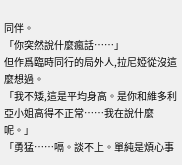同伴。
「你突然說什麼瘋話……」
但作爲臨時同行的局外人,拉尼婭從沒這麼想過。
「我不矮,這是平均身高。是你和維多利亞小姐高得不正常……我在說什麼呢。」
「勇猛……嗝。談不上。單純是煩心事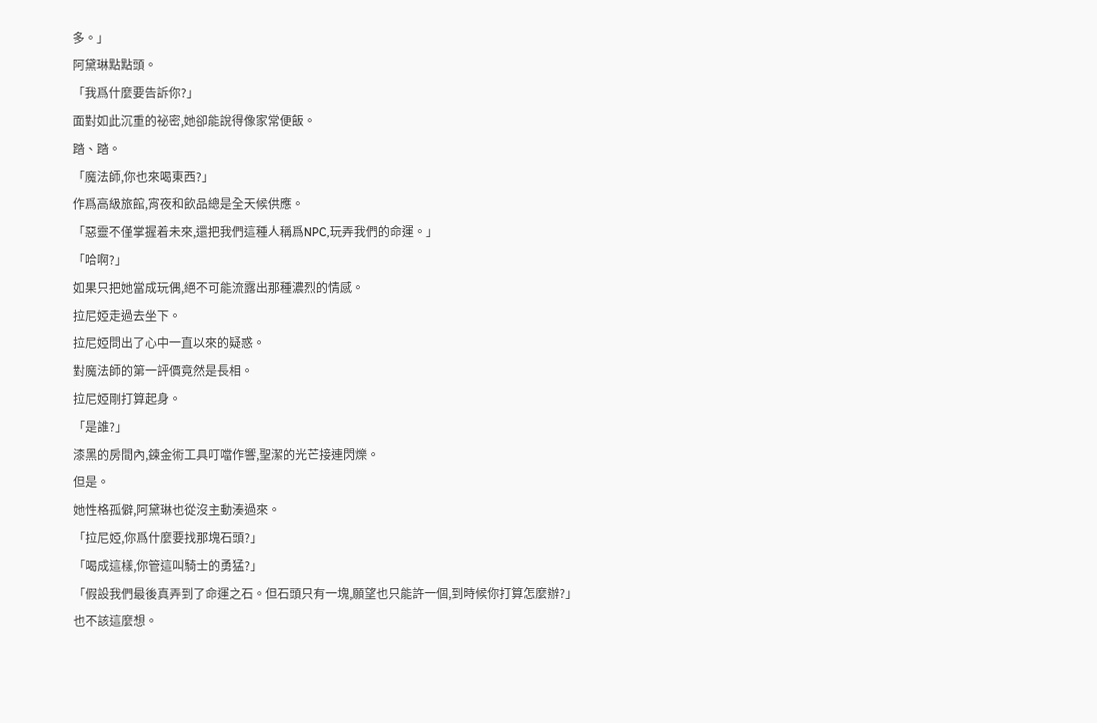多。」
阿黛琳點點頭。
「我爲什麼要告訴你?」
面對如此沉重的祕密,她卻能說得像家常便飯。
踏、踏。
「魔法師,你也來喝東西?」
作爲高級旅館,宵夜和飲品總是全天候供應。
「惡靈不僅掌握着未來,還把我們這種人稱爲NPC,玩弄我們的命運。」
「哈啊?」
如果只把她當成玩偶,絕不可能流露出那種濃烈的情感。
拉尼婭走過去坐下。
拉尼婭問出了心中一直以來的疑惑。
對魔法師的第一評價竟然是長相。
拉尼婭剛打算起身。
「是誰?」
漆黑的房間內,鍊金術工具叮噹作響,聖潔的光芒接連閃爍。
但是。
她性格孤僻,阿黛琳也從沒主動湊過來。
「拉尼婭,你爲什麼要找那塊石頭?」
「喝成這樣,你管這叫騎士的勇猛?」
「假設我們最後真弄到了命運之石。但石頭只有一塊,願望也只能許一個,到時候你打算怎麼辦?」
也不該這麼想。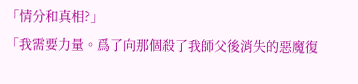「情分和真相?」
「我需要力量。爲了向那個殺了我師父後消失的惡魔復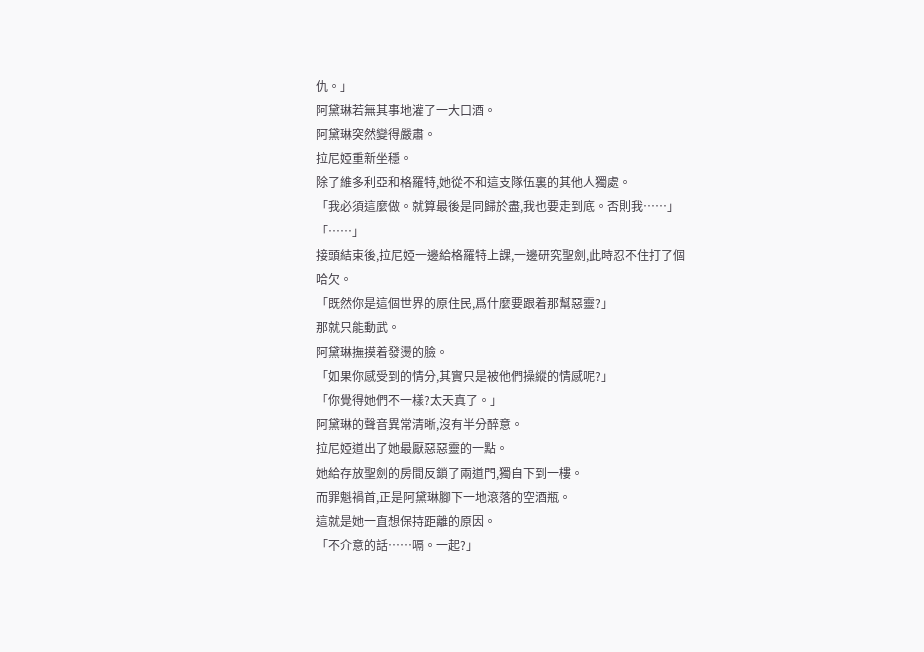仇。」
阿黛琳若無其事地灌了一大口酒。
阿黛琳突然變得嚴肅。
拉尼婭重新坐穩。
除了維多利亞和格羅特,她從不和這支隊伍裏的其他人獨處。
「我必須這麼做。就算最後是同歸於盡,我也要走到底。否則我……」
「……」
接頭結束後,拉尼婭一邊給格羅特上課,一邊研究聖劍,此時忍不住打了個哈欠。
「既然你是這個世界的原住民,爲什麼要跟着那幫惡靈?」
那就只能動武。
阿黛琳撫摸着發燙的臉。
「如果你感受到的情分,其實只是被他們操縱的情感呢?」
「你覺得她們不一樣?太天真了。」
阿黛琳的聲音異常清晰,沒有半分醉意。
拉尼婭道出了她最厭惡惡靈的一點。
她給存放聖劍的房間反鎖了兩道門,獨自下到一樓。
而罪魁禍首,正是阿黛琳腳下一地滾落的空酒瓶。
這就是她一直想保持距離的原因。
「不介意的話……嗝。一起?」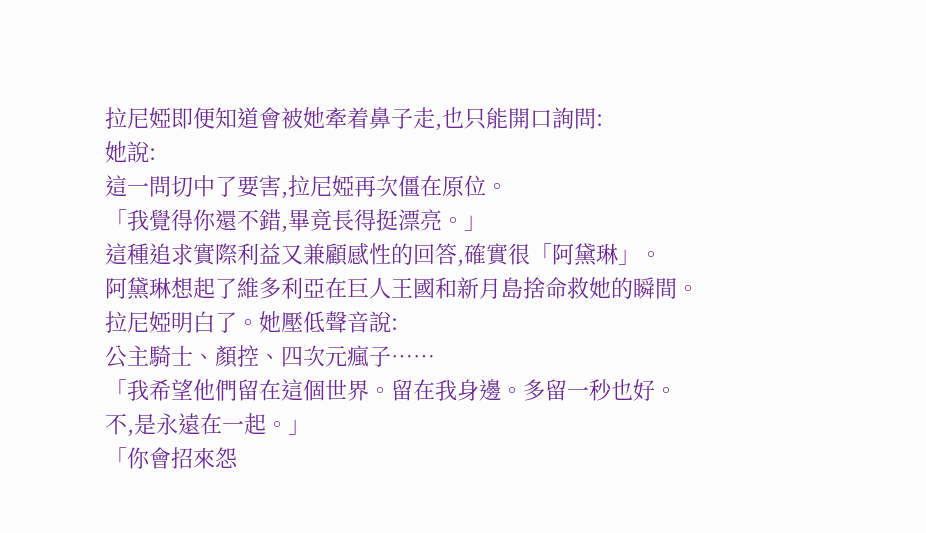拉尼婭即便知道會被她牽着鼻子走,也只能開口詢問:
她說:
這一問切中了要害,拉尼婭再次僵在原位。
「我覺得你還不錯,畢竟長得挺漂亮。」
這種追求實際利益又兼顧感性的回答,確實很「阿黛琳」。
阿黛琳想起了維多利亞在巨人王國和新月島捨命救她的瞬間。
拉尼婭明白了。她壓低聲音說:
公主騎士、顏控、四次元瘋子……
「我希望他們留在這個世界。留在我身邊。多留一秒也好。不,是永遠在一起。」
「你會招來怨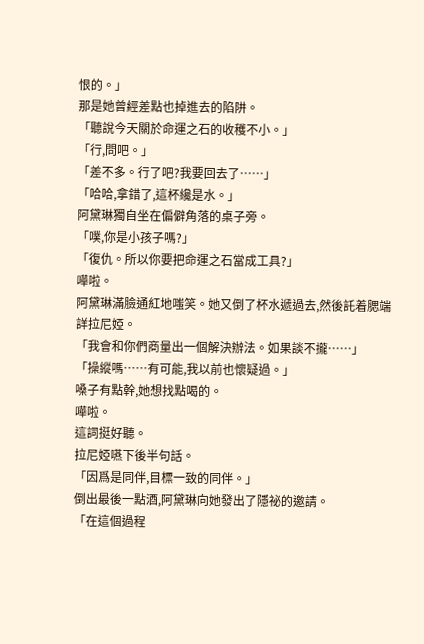恨的。」
那是她曾經差點也掉進去的陷阱。
「聽說今天關於命運之石的收穫不小。」
「行,問吧。」
「差不多。行了吧?我要回去了……」
「哈哈,拿錯了,這杯纔是水。」
阿黛琳獨自坐在偏僻角落的桌子旁。
「噗,你是小孩子嗎?」
「復仇。所以你要把命運之石當成工具?」
嘩啦。
阿黛琳滿臉通紅地嗤笑。她又倒了杯水遞過去,然後託着腮端詳拉尼婭。
「我會和你們商量出一個解決辦法。如果談不攏……」
「操縱嗎……有可能,我以前也懷疑過。」
嗓子有點幹,她想找點喝的。
嘩啦。
這詞挺好聽。
拉尼婭嚥下後半句話。
「因爲是同伴,目標一致的同伴。」
倒出最後一點酒,阿黛琳向她發出了隱祕的邀請。
「在這個過程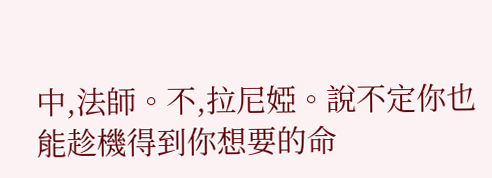中,法師。不,拉尼婭。說不定你也能趁機得到你想要的命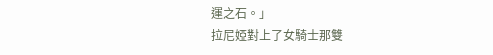運之石。」
拉尼婭對上了女騎士那雙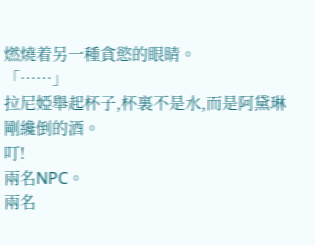燃燒着另一種貪慾的眼睛。
「……」
拉尼婭舉起杯子,杯裏不是水,而是阿黛琳剛纔倒的酒。
叮!
兩名NPC。
兩名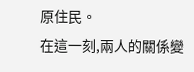原住民。
在這一刻,兩人的關係變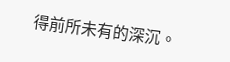得前所未有的深沉。